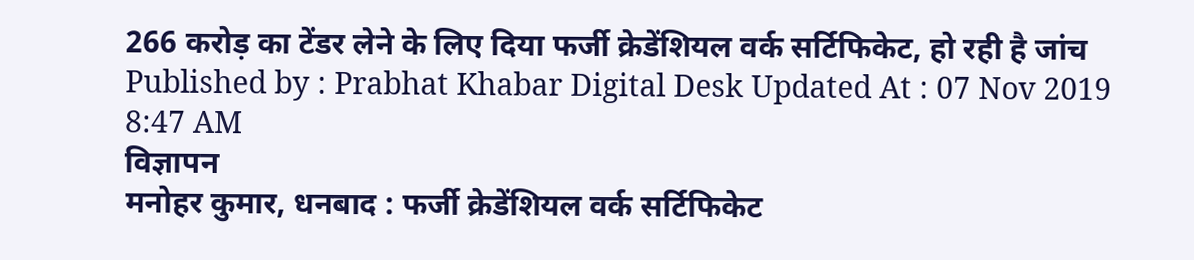266 करोड़ का टेंडर लेने के लिए दिया फर्जी क्रेडेंशियल वर्क सर्टिफिकेट, हो रही है जांच
Published by : Prabhat Khabar Digital Desk Updated At : 07 Nov 2019 8:47 AM
विज्ञापन
मनोहर कुमार, धनबाद : फर्जी क्रेडेंशियल वर्क सर्टिफिकेट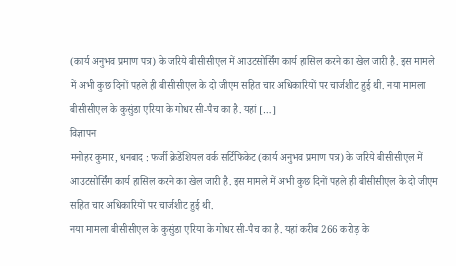(कार्य अनुभव प्रमाण पत्र) के जरिये बीसीसीएल में आउटसोर्सिंग कार्य हासिल करने का खेल जारी है. इस मामले में अभी कुछ दिनों पहले ही बीसीसीएल के दो जीएम सहित चार अधिकारियों पर चार्जशीट हुई थी. नया मामला बीसीसीएल के कुसुंडा एरिया के गोधर सी-पैच का है. यहां […]
विज्ञापन
मनोहर कुमार, धनबाद : फर्जी क्रेडेंशियल वर्क सर्टिफिकेट (कार्य अनुभव प्रमाण पत्र) के जरिये बीसीसीएल में आउटसोर्सिंग कार्य हासिल करने का खेल जारी है. इस मामले में अभी कुछ दिनों पहले ही बीसीसीएल के दो जीएम सहित चार अधिकारियों पर चार्जशीट हुई थी.
नया मामला बीसीसीएल के कुसुंडा एरिया के गोधर सी-पैच का है. यहां करीब 266 करोड़ के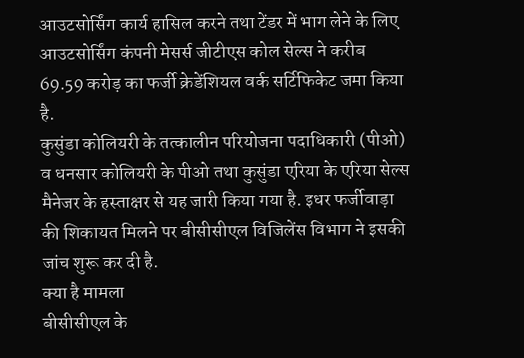आउटसोर्सिंग कार्य हासिल करने तथा टेंडर में भाग लेने के लिए आउटसोर्सिंग कंपनी मेसर्स जीटीएस कोल सेल्स ने करीब 69.59 करोड़ का फर्जी क्रेडेंशियल वर्क सर्टिफिकेट जमा किया है.
कुसुंडा कोलियरी के तत्कालीन परियोजना पदाधिकारी (पीओ) व धनसार कोलियरी के पीओ तथा कुसुंडा एरिया के एरिया सेल्स मैनेजर के हस्ताक्षर से यह जारी किया गया है. इधर फर्जीवाड़ा की शिकायत मिलने पर बीसीसीएल विजिलेंस विभाग ने इसकी जांच शुरू कर दी है.
क्या है मामला
बीसीसीएल के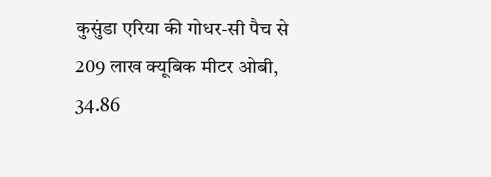कुसुंडा एरिया की गोधर-सी पैच से 209 लाख क्यूबिक मीटर ओबी, 34.86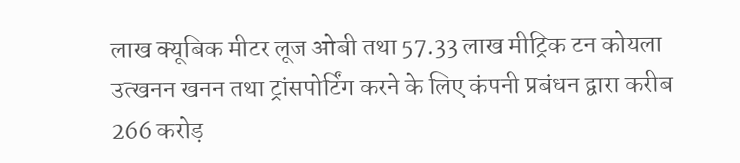लाख क्यूबिक मीटर लूज ओबी तथा 57.33 लाख मीट्रिक टन कोयला उत्खनन खनन तथा ट्रांसपोर्टिंग करने के लिए कंपनी प्रबंधन द्वारा करीब 266 करोड़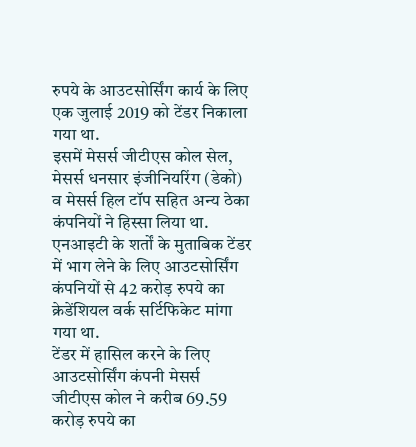रुपये के आउटसोर्सिंग कार्य के लिए एक जुलाई 2019 को टेंडर निकाला गया था.
इसमें मेसर्स जीटीएस कोल सेल, मेसर्स धनसार इंजीनियरिंग (डेको) व मेसर्स हिल टॉप सहित अन्य ठेका कंपनियों ने हिस्सा लिया था. एनआइटी के शर्तों के मुताबिक टेंडर में भाग लेने के लिए आउटसोर्सिंग कंपनियों से 42 करोड़ रुपये का क्रेडेंशियल वर्क सर्टिफिकेट मांगा गया था.
टेंडर में हासिल करने के लिए आउटसोर्सिंग कंपनी मेसर्स जीटीएस कोल ने करीब 69.59 करोड़ रुपये का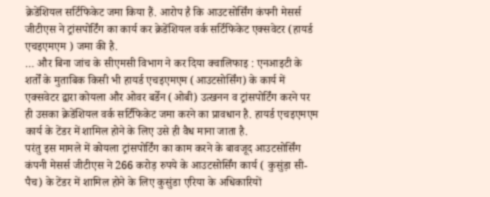क्रेडेंशियल सर्टिफिकेट जमा किया हैं. आरोप है कि आउटसोर्सिंग कंपनी मेसर्स जीटीएस ने ट्रांसपोर्टिंग का कार्य कर क्रेडेंशियल वर्क सर्टिफिकेट एक्सवेटर (हायर्ड एचइएमएम ) जमा की है.
… और बिना जांच के सीएमसी विभाग ने कर दिया क्वालिफाइ : एनआइटी के शर्तों के मुताबिक किसी भी हायर्ड एचइएमएम (आउटसोर्सिंग) के कार्य में एक्सवेटर द्वारा कोयला और ओवर बर्डेन (ओबी) उत्खनन व ट्रांसपोर्टिंग करने पर ही उसका क्रेडेंशियल वर्क सर्टिफिकेट जमा करने का प्रावधान है. हायर्ड एचइएमएम कार्य के टेंडर में शामिल होने के लिए उसे ही वैध माना जाता है.
परंतु इस मामले में कोयला ट्रांसपोर्टिंग का काम करने के बावजूद आउटसोर्सिंग कंपनी मेसर्स जीटीएस ने 266 करोड़ रुपये के आउटसोर्सिंग कार्य ( कुसुंड़ा सी-पैच) के टेंडर में शामिल होने के लिए कुसुंडा एरिया के अधिकारियों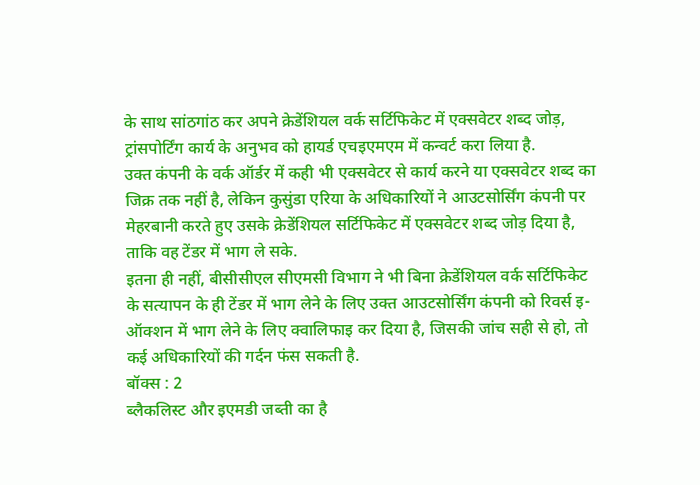के साथ सांठगांठ कर अपने क्रेडेंशियल वर्क सर्टिफिकेट में एक्सवेटर शब्द जोड़, ट्रांसपोर्टिंग कार्य के अनुभव को हायर्ड एचइएमएम में कन्वर्ट करा लिया है.
उक्त कंपनी के वर्क ऑर्डर में कही भी एक्सवेटर से कार्य करने या एक्सवेटर शब्द का जिक्र तक नहीं है, लेकिन कुसुंडा एरिया के अधिकारियों ने आउटसोर्सिंग कंपनी पर मेहरबानी करते हुए उसके क्रेडेंशियल सर्टिफिकेट में एक्सवेटर शब्द जोड़ दिया है, ताकि वह टेंडर में भाग ले सके.
इतना ही नहीं, बीसीसीएल सीएमसी विभाग ने भी बिना क्रेडेंशियल वर्क सर्टिफिकेट के सत्यापन के ही टेंडर में भाग लेने के लिए उक्त आउटसोर्सिंग कंपनी को रिवर्स इ-ऑक्शन में भाग लेने के लिए क्वालिफाइ कर दिया है, जिसकी जांच सही से हो, तो कई अधिकारियों की गर्दन फंस सकती है.
बॉक्स : 2
ब्लैकलिस्ट और इएमडी जब्ती का है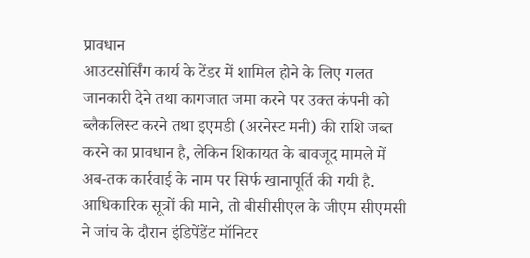प्रावधान
आउटसोर्सिंग कार्य के टेंडर में शामिल होने के लिए गलत जानकारी देने तथा कागजात जमा करने पर उक्त कंपनी को ब्लैकलिस्ट करने तथा इएमडी (अरनेस्ट मनी) की राशि जब्त करने का प्रावधान है, लेकिन शिकायत के बावजूद मामले में अब-तक कार्रवाई के नाम पर सिर्फ खानापूर्ति की गयी है.
आधिकारिक सूत्रों की माने, तो बीसीसीएल के जीएम सीएमसी ने जांच के दौरान इंडिपेंडेंट मॉनिटर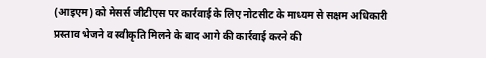(आइएम) को मेसर्स जीटीएस पर कार्रवाई के लिए नोटसीट के माध्यम से सक्षम अधिकारी प्रस्ताव भेजने व स्वीकृति मिलने के बाद आगे की कार्रवाई करने की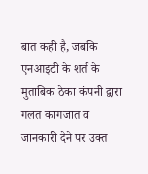बात कही है, जबकि एनआइटी के शर्त के मुताबिक ठेका कंपनी द्वारा गलत कागजात व जानकारी देने पर उक्त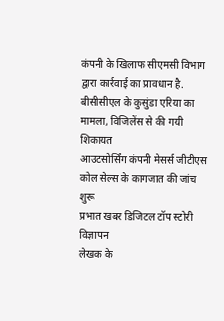कंपनी के खिलाफ सीएमसी विभाग द्वारा कार्रवाई का प्रावधान है.
बीसीसीएल के कुसुंडा एरिया का मामला, विजिलेंस से की गयी शिकायत
आउटसोर्सिंग कंपनी मेसर्स जीटीएस कोल सेल्स के कागजात की जांच शुरू
प्रभात खबर डिजिटल टॉप स्टोरी
विज्ञापन
लेखक के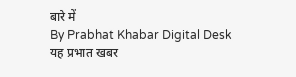बारे में
By Prabhat Khabar Digital Desk
यह प्रभात खबर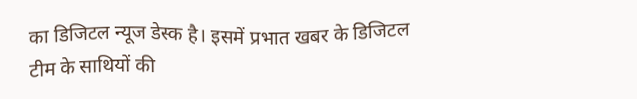का डिजिटल न्यूज डेस्क है। इसमें प्रभात खबर के डिजिटल टीम के साथियों की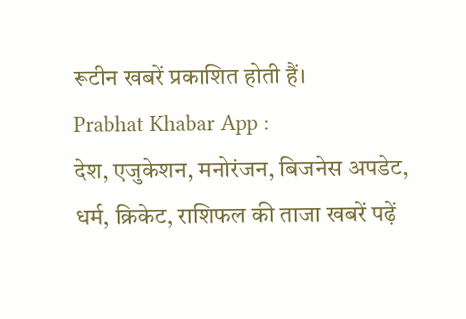रूटीन खबरें प्रकाशित होती हैं।
Prabhat Khabar App :
देश, एजुकेशन, मनोरंजन, बिजनेस अपडेट, धर्म, क्रिकेट, राशिफल की ताजा खबरें पढ़ें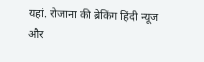यहां. रोजाना की ब्रेकिंग हिंदी न्यूज और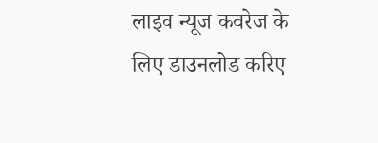लाइव न्यूज कवरेज के लिए डाउनलोड करिए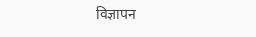विज्ञापन